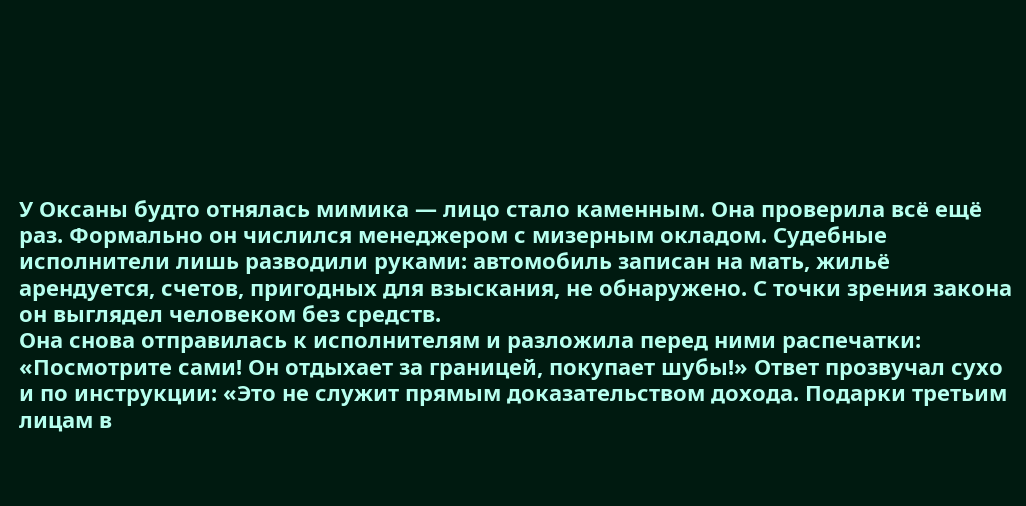У Оксаны будто отнялась мимика — лицо стало каменным. Она проверила всё ещё раз. Формально он числился менеджером с мизерным окладом. Судебные исполнители лишь разводили руками: автомобиль записан на мать, жильё арендуется, счетов, пригодных для взыскания, не обнаружено. С точки зрения закона он выглядел человеком без средств.
Она снова отправилась к исполнителям и разложила перед ними распечатки: «Посмотрите сами! Он отдыхает за границей, покупает шубы!» Ответ прозвучал сухо и по инструкции: «Это не служит прямым доказательством дохода. Подарки третьим лицам в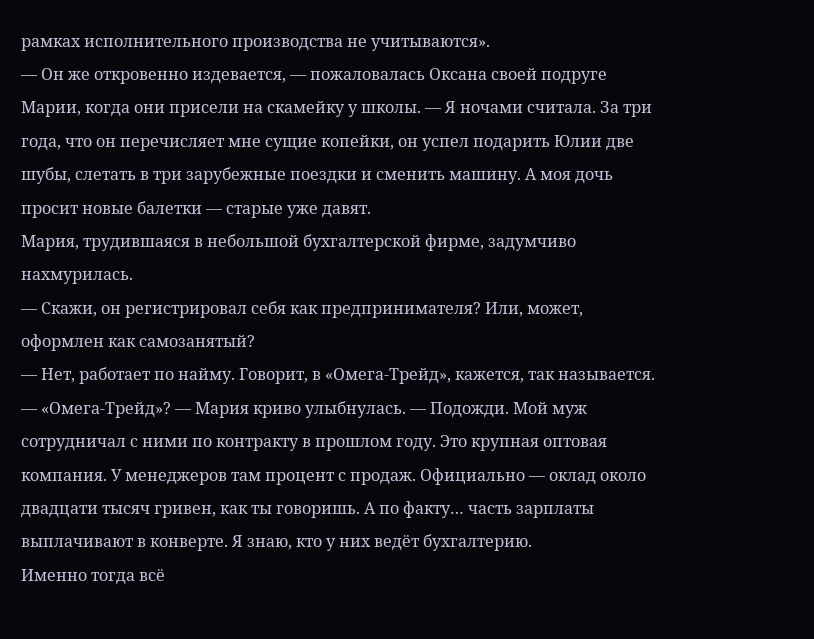рамках исполнительного производства не учитываются».
— Он же откровенно издевается, — пожаловалась Оксана своей подруге Марии, когда они присели на скамейку у школы. — Я ночами считала. За три года, что он перечисляет мне сущие копейки, он успел подарить Юлии две шубы, слетать в три зарубежные поездки и сменить машину. А моя дочь просит новые балетки — старые уже давят.
Мария, трудившаяся в небольшой бухгалтерской фирме, задумчиво нахмурилась.
— Скажи, он регистрировал себя как предпринимателя? Или, может, оформлен как самозанятый?
— Нет, работает по найму. Говорит, в «Омега-Трейд», кажется, так называется.
— «Омега-Трейд»? — Мария криво улыбнулась. — Подожди. Мой муж сотрудничал с ними по контракту в прошлом году. Это крупная оптовая компания. У менеджеров там процент с продаж. Официально — оклад около двадцати тысяч гривен, как ты говоришь. А по факту… часть зарплаты выплачивают в конверте. Я знаю, кто у них ведёт бухгалтерию.
Именно тогда всё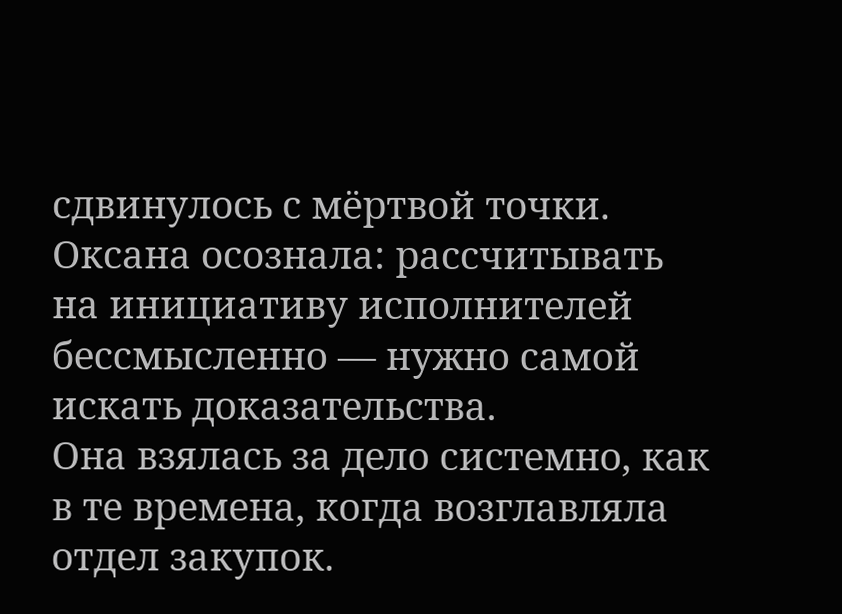сдвинулось с мёртвой точки. Оксана осознала: рассчитывать на инициативу исполнителей бессмысленно — нужно самой искать доказательства.
Она взялась за дело системно, как в те времена, когда возглавляла отдел закупок.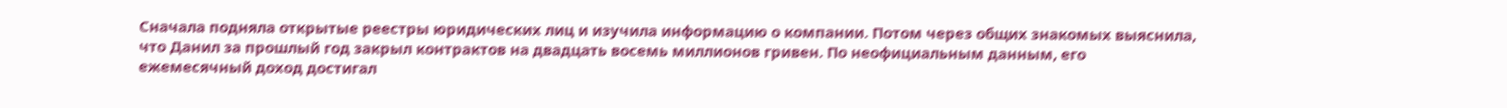Сначала подняла открытые реестры юридических лиц и изучила информацию о компании. Потом через общих знакомых выяснила, что Данил за прошлый год закрыл контрактов на двадцать восемь миллионов гривен. По неофициальным данным, его ежемесячный доход достигал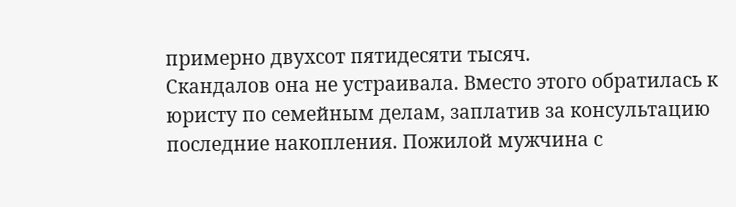примерно двухсот пятидесяти тысяч.
Скандалов она не устраивала. Вместо этого обратилась к юристу по семейным делам, заплатив за консультацию последние накопления. Пожилой мужчина с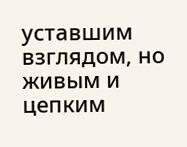уставшим взглядом, но живым и цепким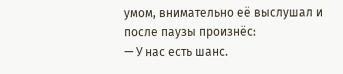умом, внимательно её выслушал и после паузы произнёс:
— У нас есть шанс.